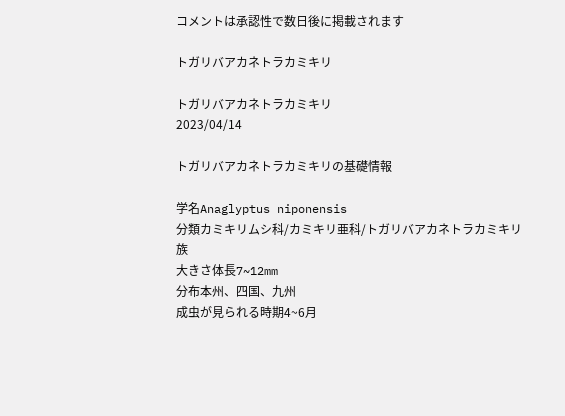コメントは承認性で数日後に掲載されます

トガリバアカネトラカミキリ

トガリバアカネトラカミキリ
2023/04/14

トガリバアカネトラカミキリの基礎情報

学名Anaglyptus niponensis
分類カミキリムシ科/カミキリ亜科/トガリバアカネトラカミキリ族
大きさ体長7~12mm
分布本州、四国、九州
成虫が見られる時期4~6月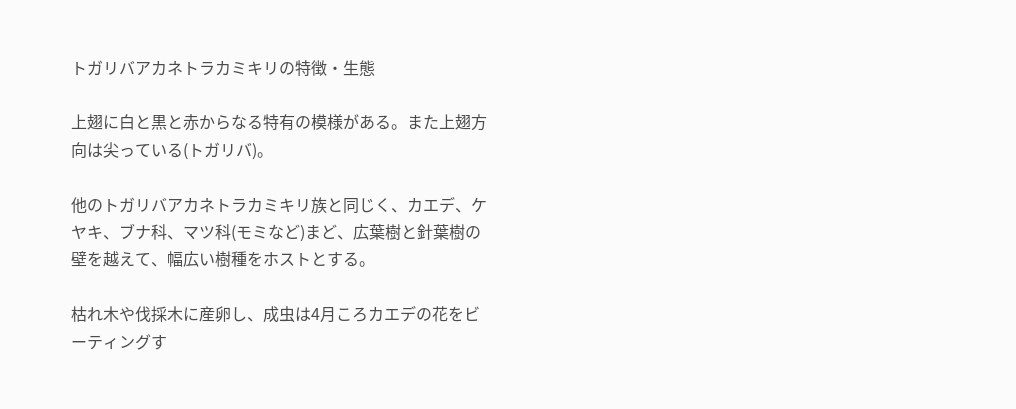トガリバアカネトラカミキリの特徴・生態

上翅に白と黒と赤からなる特有の模様がある。また上翅方向は尖っている(トガリバ)。

他のトガリバアカネトラカミキリ族と同じく、カエデ、ケヤキ、ブナ科、マツ科(モミなど)まど、広葉樹と針葉樹の壁を越えて、幅広い樹種をホストとする。

枯れ木や伐採木に産卵し、成虫は4月ころカエデの花をビーティングす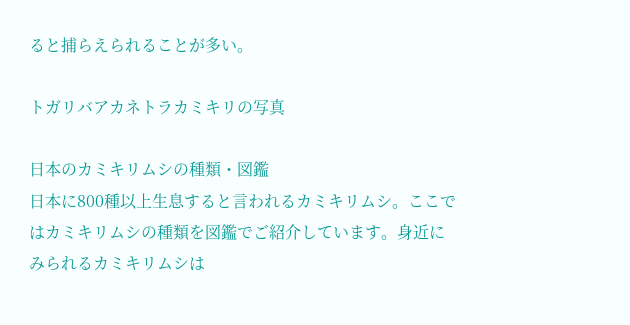ると捕らえられることが多い。

トガリバアカネトラカミキリの写真

日本のカミキリムシの種類・図鑑
日本に800種以上生息すると言われるカミキリムシ。ここではカミキリムシの種類を図鑑でご紹介しています。身近にみられるカミキリムシは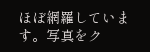ほぼ網羅しています。写真をク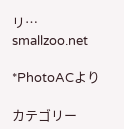リ…
smallzoo.net

*PhotoACより

カテゴリー